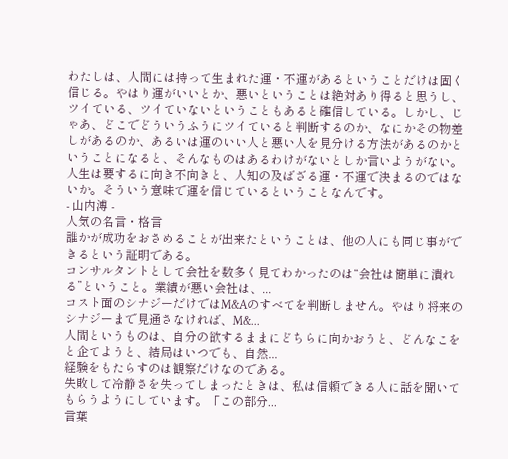わたしは、人間には持って生まれた運・不運があるということだけは固く信じる。やはり運がいいとか、悪いということは絶対あり得ると思うし、ツイている、ツイていないということもあると確信している。しかし、じゃあ、どこでどういうふうにツイていると判断するのか、なにかその物差しがあるのか、あるいは運のいい人と悪い人を見分ける方法があるのかということになると、そんなものはあるわけがないとしか言いようがない。人生は要するに向き不向きと、人知の及ばざる運・不運で決まるのではないか。そういう意味で運を信じているということなんです。
- 山内溥 -
人気の名言・格言
誰かが成功をおさめることが出来たということは、他の人にも同じ事ができるという証明である。
コンサルタントとして会社を数多く見てわかったのは“会社は簡単に潰れる”ということ。業績が悪い会社は、...
コスト面のシナジーだけではM&Aのすべてを判断しません。やはり将来のシナジーまで見通さなければ、M&...
人間というものは、自分の欲するままにどちらに向かおうと、どんなこをと企てようと、結局はいつでも、自然...
経験をもたらすのは観察だけなのである。
失敗して冷静さを失ってしまったときは、私は信頼できる人に話を聞いてもらうようにしています。「この部分...
言葉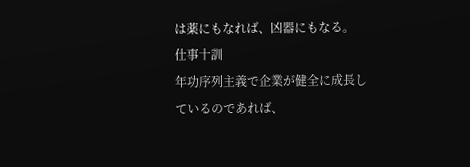は薬にもなれば、凶器にもなる。
仕事十訓
年功序列主義で企業が健全に成長しているのであれば、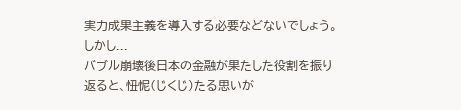実力成果主義を導入する必要などないでしょう。しかし...
バブル崩壊後日本の金融が果たした役割を振り返ると、忸怩(じくじ)たる思いが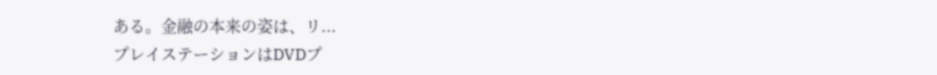ある。金融の本来の姿は、リ...
プレイステーションはDVDプ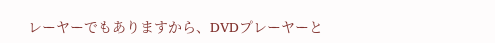レーヤーでもありますから、DVDプレーヤーと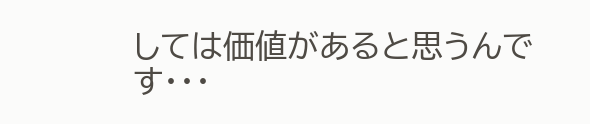しては価値があると思うんです・・・